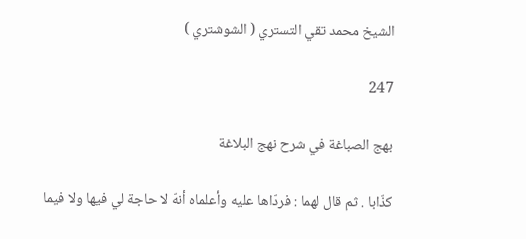الشيخ محمد تقي التستري ( الشوشتري )

247

بهج الصباغة في شرح نهج البلاغة

كذّابا . ثم قال لهما : فردّاها عليه وأعلماه أنهّ لا حاجة لي فيها ولا فيما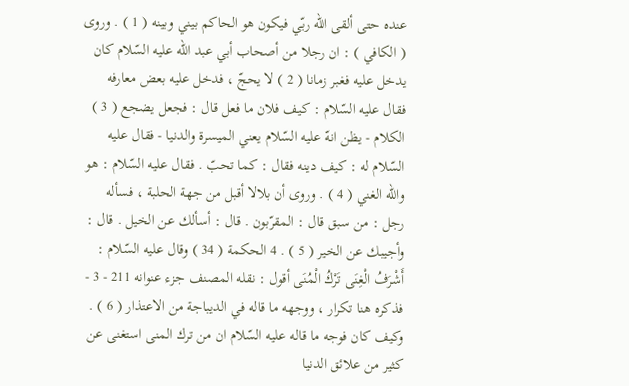عنده حتى ألقى اللّه ربّي فيكون هو الحاكم بيني وبينه ( 1 ) . وروى ( الكافي ) : ان رجلا من أصحاب أبي عبد اللّه عليه السّلام كان يدخل عليه فغبر زمانا ( 2 ) لا يحجّ ، فدخل عليه بعض معارفه فقال عليه السّلام : كيف فلان ما فعل قال : فجعل يضجع ( 3 ) الكلام - يظن انهّ عليه السّلام يعني الميسرة والدنيا - فقال عليه السّلام له : كيف دينه فقال : كما تحبّ . فقال عليه السّلام : هو واللّه الغني ( 4 ) . وروى أن بلالا أقبل من جهة الحلبة ، فسأله رجل : من سبق قال : المقرّبون . قال : أسألك عن الخيل . قال : وأجيبك عن الخير ( 5 ) . 4 الحكمة ( 34 ) وقال عليه السّلام : أَشْرَفُ الْغِنَى تَرْكُ الْمُنَى أقول : نقله المصنف جزء عنوانه 211 - 3 - فذكره هنا تكرار ، ووجهه ما قاله في الديباجة من الاعتذار ( 6 ) . وكيف كان فوجه ما قاله عليه السّلام ان من ترك المنى استغنى عن كثير من علائق الدنيا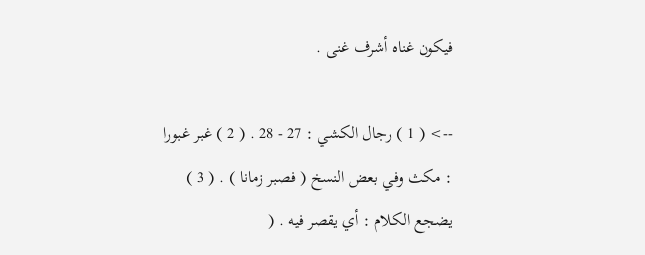فيكون غناه أشرف غنى .

--> ( 1 ) رجال الكشي : 27 - 28 . ( 2 ) غبر غبورا : مكث وفي بعض النسخ ( فصبر زمانا ) . ( 3 ) يضجع الكلام : أي يقصر فيه . (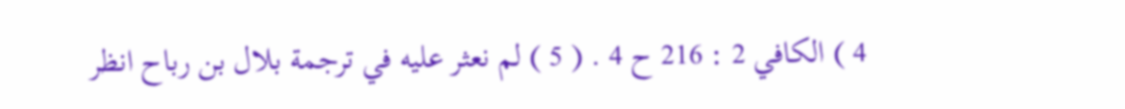4 ) الكافي 2 : 216 ح 4 . ( 5 ) لم نعثر عليه في ترجمة بلال بن رباح انظر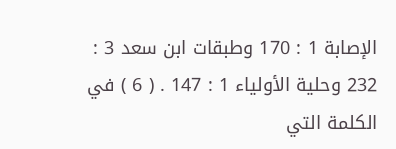الإصابة 1 : 170 وطبقات ابن سعد 3 : 232 وحلية الأولياء 1 : 147 . ( 6 ) في الكلمة التي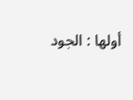أولها : الجود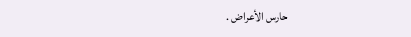حارس الأعراض .